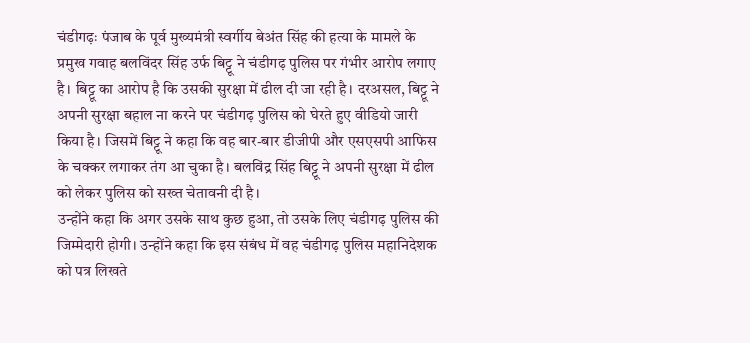चंडीगढ़ः पंजाब के पूर्व मुख्यमंत्री स्वर्गीय बेअंत सिंह की हत्या के मामले के प्रमुख गवाह बलविंदर सिंह उर्फ बिट्टू ने चंडीगढ़ पुलिस पर गंभीर आरोप लगाए है। बिट्टू का आरोप है कि उसकी सुरक्षा में ढील दी जा रही है। दरअसल, बिट्टू ने अपनी सुरक्षा बहाल ना करने पर चंडीगढ़ पुलिस को घेरते हुए वीडियो जारी किया है। जिसमें बिट्टू ने कहा कि वह बार-बार डीजीपी और एसएसपी आफिस के चक्कर लगाकर तंग आ चुका है। बलविंद्र सिंह बिट्टू ने अपनी सुरक्षा में ढील को लेकर पुलिस को सख्त चेतावनी दी है।
उन्होंने कहा कि अगर उसके साथ कुछ हुआ, तो उसके लिए चंडीगढ़ पुलिस की जिम्मेदारी होगी। उन्होंने कहा कि इस संबंध में वह चंडीगढ़ पुलिस महानिदेशक को पत्र लिखते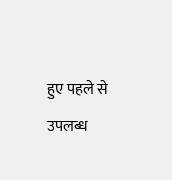हुए पहले से उपलब्ध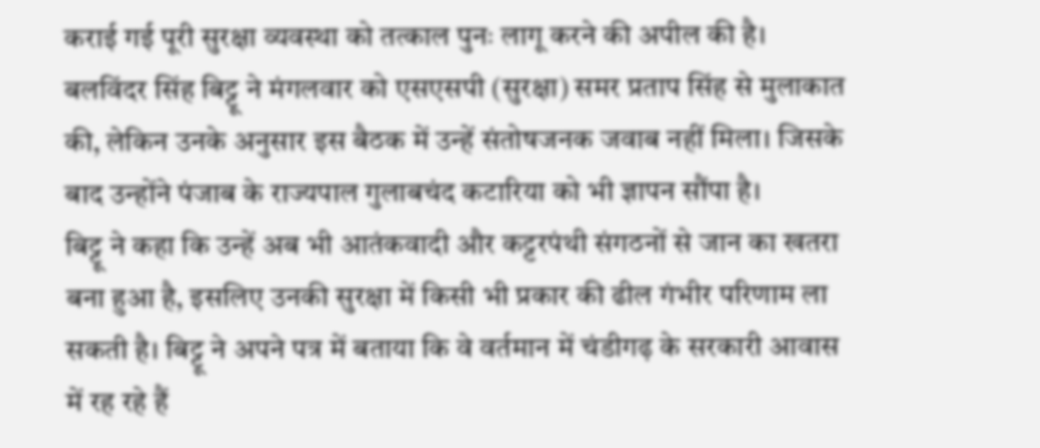कराई गई पूरी सुरक्षा व्यवस्था को तत्काल पुनः लागू करने की अपील की है। बलविंदर सिंह बिट्टू ने मंगलवार को एसएसपी (सुरक्षा) समर प्रताप सिंह से मुलाकात की, लेकिन उनके अनुसार इस बैठक में उन्हें संतोषजनक जवाब नहीं मिला। जिसके बाद उन्होंने पंजाब के राज्यपाल गुलाबचंद कटारिया को भी ज्ञापन सौंपा है।
बिट्टू ने कहा कि उन्हें अब भी आतंकवादी और कट्टरपंथी संगठनों से जान का खतरा बना हुआ है, इसलिए उनकी सुरक्षा में किसी भी प्रकार की ढील गंभीर परिणाम ला सकती है। बिट्टू ने अपने पत्र में बताया कि वे वर्तमान में चंडीगढ़ के सरकारी आवास में रह रहे हैं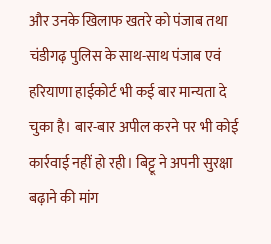और उनके खिलाफ खतरे को पंजाब तथा चंडीगढ़ पुलिस के साथ-साथ पंजाब एवं हरियाणा हाईकोर्ट भी कई बार मान्यता दे चुका है। बार-बार अपील करने पर भी कोई कार्रवाई नहीं हो रही। बिट्टू ने अपनी सुरक्षा बढ़ाने की मांग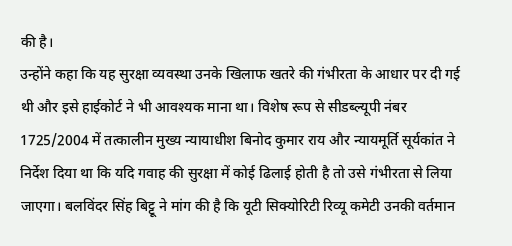की है।
उन्होंने कहा कि यह सुरक्षा व्यवस्था उनके खिलाफ खतरे की गंभीरता के आधार पर दी गई थी और इसे हाईकोर्ट ने भी आवश्यक माना था। विशेष रूप से सीडब्ल्यूपी नंबर 1725/2004 में तत्कालीन मुख्य न्यायाधीश बिनोद कुमार राय और न्यायमूर्ति सूर्यकांत ने निर्देश दिया था कि यदि गवाह की सुरक्षा में कोई ढिलाई होती है तो उसे गंभीरता से लिया जाएगा। बलविंदर सिंह बिट्टू ने मांग की है कि यूटी सिक्योरिटी रिव्यू कमेटी उनकी वर्तमान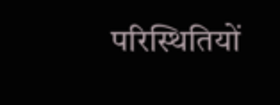परिस्थितियों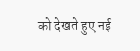को देखते हुए नई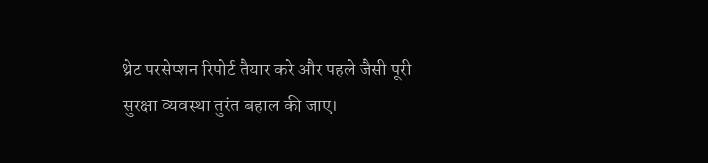थ्रेट परसेप्शन रिपोर्ट तैयार करे और पहले जैसी पूरी सुरक्षा व्यवस्था तुरंत बहाल की जाए।